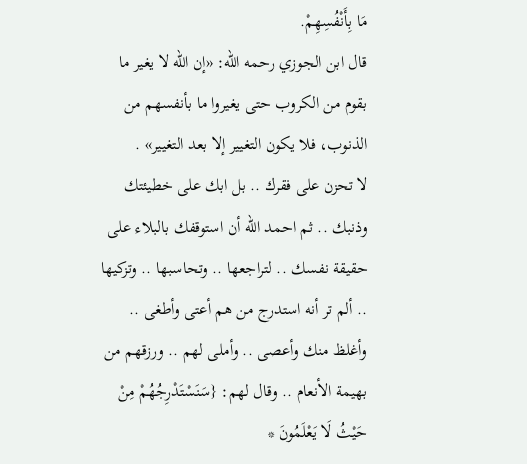مَا بِأَنْفُسِهِمْ.
قال ابن الجوزي رحمه الله: «إن الله لا يغير ما بقوم من الكروب حتى يغيروا ما بأنفسهم من الذنوب، فلا يكون التغيير إلا بعد التغيير» .
لا تحزن على فقرك .. بل ابك على خطيئتك وذنبك .. ثم احمد الله أن استوقفك بالبلاء على حقيقة نفسك .. لتراجعها .. وتحاسبها .. وتزكيها .. ألم تر أنه استدرج من هم أعتى وأطغى .. وأغلظ منك وأعصى .. وأملى لهم .. ورزقهم من بهيمة الأنعام .. وقال لهم: {سَنَسْتَدْرِجُهُمْ مِنْ حَيْثُ لَا يَعْلَمُونَ *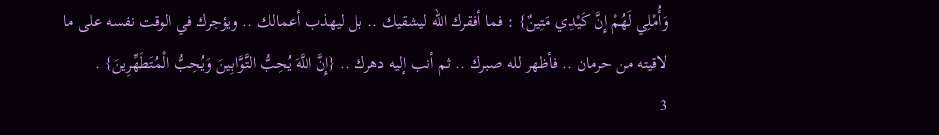وَأُمْلِي لَهُمْ إِنَّ كَيْدِي مَتِينٌ} : فما أفقرك الله ليشقيك .. بل ليهذب أعمالك .. ويؤجرك في الوقت نفسه على ما لاقيته من حرمان .. فأظهر لله صبرك .. ثم أنب إليه دهرك .. {إِنَّ اللَّهَ يُحِبُّ التَّوَّابِينَ وَيُحِبُّ الْمُتَطَهِّرِينَ} .
3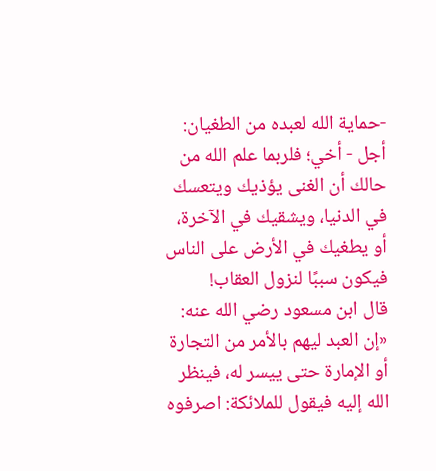-حماية الله لعبده من الطغيان: أجل - أخي؛ فلربما علم الله من حالك أن الغنى يؤذيك ويتعسك في الدنيا، ويشقيك في الآخرة، أو يطغيك في الأرض على الناس فيكون سببًا لنزول العقاب!
قال ابن مسعود رضي الله عنه: «إن العبد ليهم بالأمر من التجارة أو الإمارة حتى ييسر له، فينظر الله إليه فيقول للملائكة: اصرفوه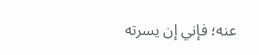عنه؛ فإني إن يسرته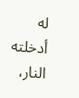له أدخلته النار،